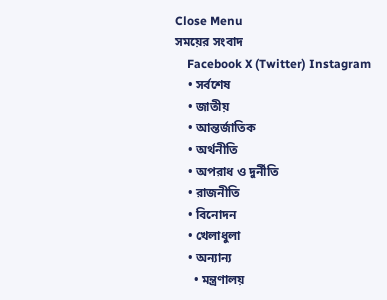Close Menu
সময়ের সংবাদ
    Facebook X (Twitter) Instagram
    • সর্বশেষ
    • জাতীয়
    • আন্তর্জাতিক
    • অর্থনীতি
    • অপরাধ ও দুর্নীতি
    • রাজনীতি
    • বিনোদন
    • খেলাধুলা
    • অন্যান্য
      • মন্ত্রণালয়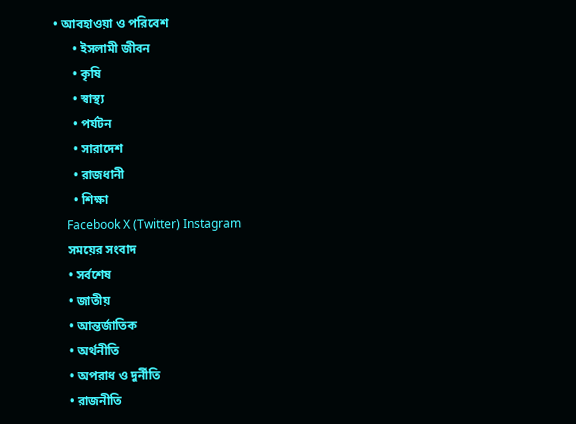• আবহাওয়া ও পরিবেশ
      • ইসলামী জীবন
      • কৃষি
      • স্বাস্থ্য
      • পর্যটন
      • সারাদেশ
      • রাজধানী
      • শিক্ষা
    Facebook X (Twitter) Instagram
    সময়ের সংবাদ
    • সর্বশেষ
    • জাতীয়
    • আন্তর্জাতিক
    • অর্থনীতি
    • অপরাধ ও দুর্নীতি
    • রাজনীতি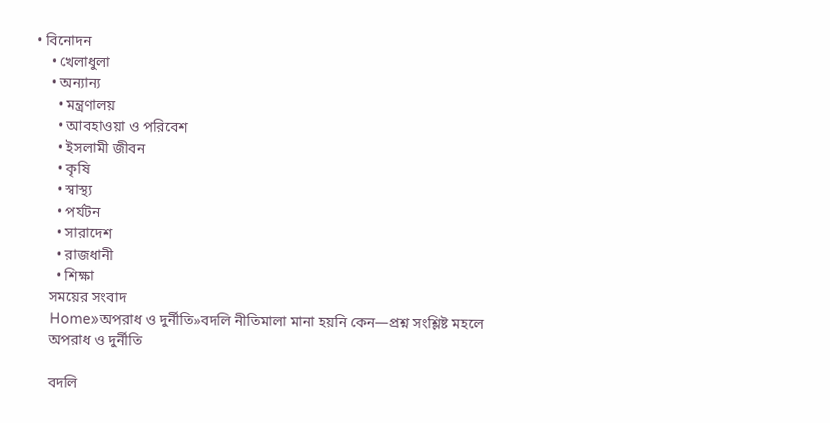• বিনোদন
    • খেলাধুলা
    • অন্যান্য
      • মন্ত্রণালয়
      • আবহাওয়া ও পরিবেশ
      • ইসলামী জীবন
      • কৃষি
      • স্বাস্থ্য
      • পর্যটন
      • সারাদেশ
      • রাজধানী
      • শিক্ষা
    সময়ের সংবাদ
    Home»অপরাধ ও দুর্নীতি»বদলি নীতিমালা মানা হয়নি কেন—প্রশ্ন সংশ্লিষ্ট মহলে
    অপরাধ ও দুর্নীতি

    বদলি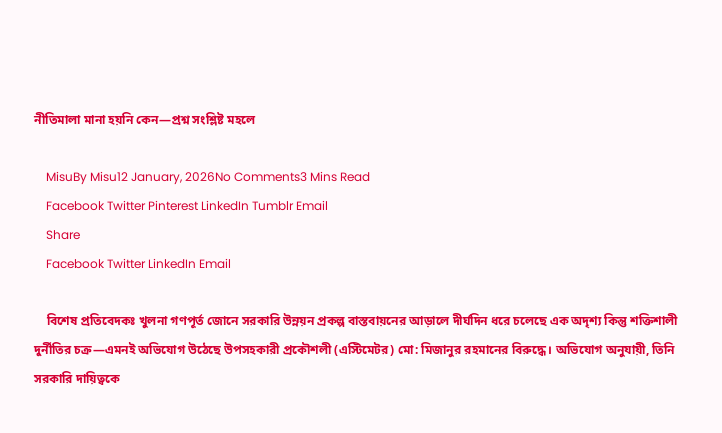নীতিমালা মানা হয়নি কেন—প্রশ্ন সংশ্লিষ্ট মহলে

    MisuBy Misu12 January, 2026No Comments3 Mins Read
    Facebook Twitter Pinterest LinkedIn Tumblr Email
    Share
    Facebook Twitter LinkedIn Email

    বিশেষ প্রতিবেদকঃ খুলনা গণপূর্ত জোনে সরকারি উন্নয়ন প্রকল্প বাস্তবায়নের আড়ালে দীর্ঘদিন ধরে চলেছে এক অদৃশ্য কিন্তু শক্তিশালী দুর্নীতির চক্র—এমনই অভিযোগ উঠেছে উপসহকারী প্রকৌশলী (এস্টিমেটর) মো: মিজানুর রহমানের বিরুদ্ধে। অভিযোগ অনুযায়ী, তিনি সরকারি দায়িত্বকে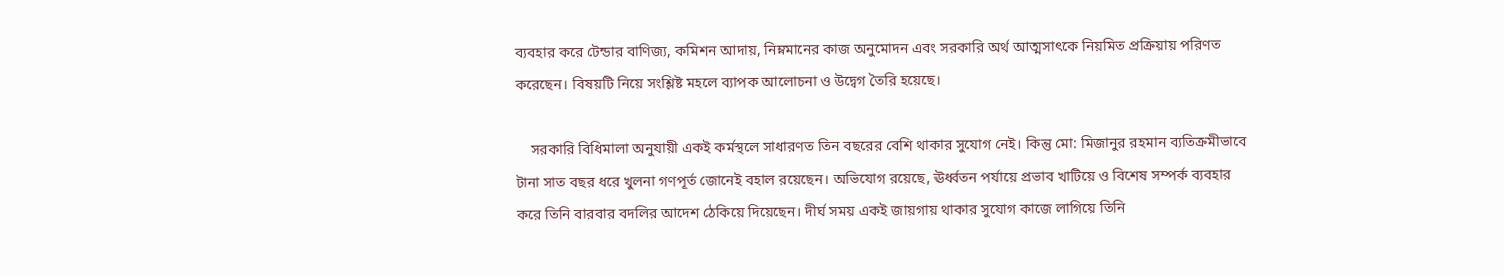ব্যবহার করে টেন্ডার বাণিজ্য, কমিশন আদায়, নিম্নমানের কাজ অনুমোদন এবং সরকারি অর্থ আত্মসাৎকে নিয়মিত প্রক্রিয়ায় পরিণত করেছেন। বিষয়টি নিয়ে সংশ্লিষ্ট মহলে ব্যাপক আলোচনা ও উদ্বেগ তৈরি হয়েছে।

    সরকারি বিধিমালা অনুযায়ী একই কর্মস্থলে সাধারণত তিন বছরের বেশি থাকার সুযোগ নেই। কিন্তু মো: মিজানুর রহমান ব্যতিক্রমীভাবে টানা সাত বছর ধরে খুলনা গণপূর্ত জোনেই বহাল রয়েছেন। অভিযোগ রয়েছে, ঊর্ধ্বতন পর্যায়ে প্রভাব খাটিয়ে ও বিশেষ সম্পর্ক ব্যবহার করে তিনি বারবার বদলির আদেশ ঠেকিয়ে দিয়েছেন। দীর্ঘ সময় একই জায়গায় থাকার সুযোগ কাজে লাগিয়ে তিনি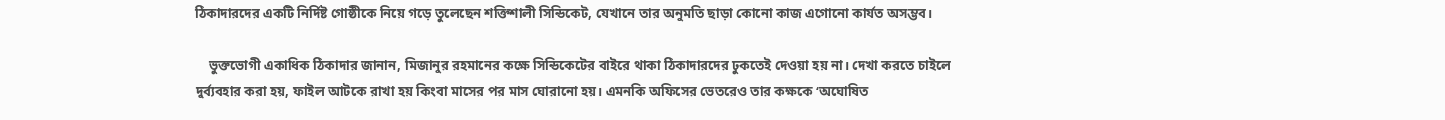ঠিকাদারদের একটি নির্দিষ্ট গোষ্ঠীকে নিয়ে গড়ে তুলেছেন শক্তিশালী সিন্ডিকেট, যেখানে তার অনুমতি ছাড়া কোনো কাজ এগোনো কার্যত অসম্ভব।

    ভুক্তভোগী একাধিক ঠিকাদার জানান, মিজানুর রহমানের কক্ষে সিন্ডিকেটের বাইরে থাকা ঠিকাদারদের ঢুকতেই দেওয়া হয় না। দেখা করতে চাইলে দুর্ব্যবহার করা হয়, ফাইল আটকে রাখা হয় কিংবা মাসের পর মাস ঘোরানো হয়। এমনকি অফিসের ভেতরেও তার কক্ষকে ‘অঘোষিত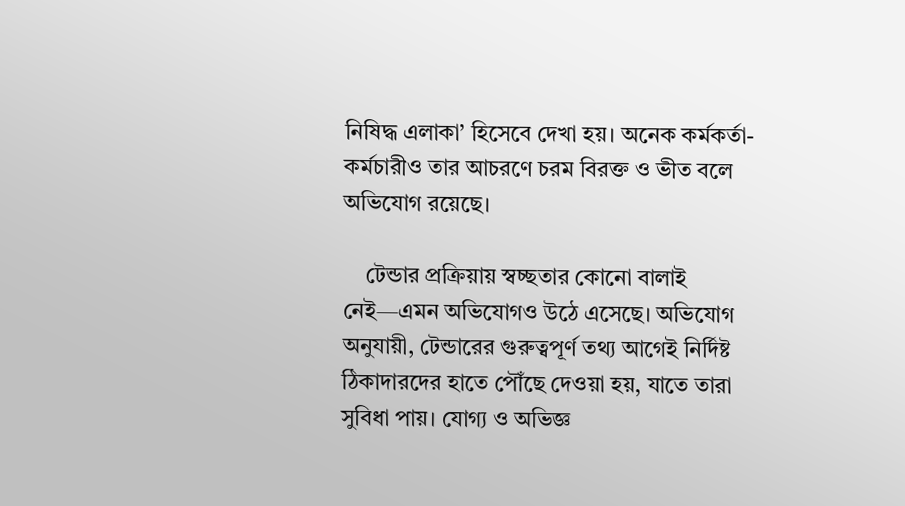নিষিদ্ধ এলাকা’ হিসেবে দেখা হয়। অনেক কর্মকর্তা-কর্মচারীও তার আচরণে চরম বিরক্ত ও ভীত বলে অভিযোগ রয়েছে।

    টেন্ডার প্রক্রিয়ায় স্বচ্ছতার কোনো বালাই নেই—এমন অভিযোগও উঠে এসেছে। অভিযোগ অনুযায়ী, টেন্ডারের গুরুত্বপূর্ণ তথ্য আগেই নির্দিষ্ট ঠিকাদারদের হাতে পৌঁছে দেওয়া হয়, যাতে তারা সুবিধা পায়। যোগ্য ও অভিজ্ঞ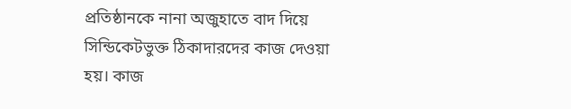প্রতিষ্ঠানকে নানা অজুহাতে বাদ দিয়ে সিন্ডিকেটভুক্ত ঠিকাদারদের কাজ দেওয়া হয়। কাজ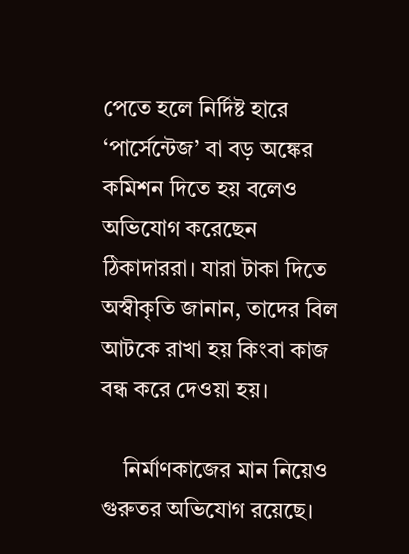পেতে হলে নির্দিষ্ট হারে ‘পার্সেন্টেজ’ বা বড় অঙ্কের কমিশন দিতে হয় বলেও অভিযোগ করেছেন ঠিকাদাররা। যারা টাকা দিতে অস্বীকৃতি জানান, তাদের বিল আটকে রাখা হয় কিংবা কাজ বন্ধ করে দেওয়া হয়।

    নির্মাণকাজের মান নিয়েও গুরুতর অভিযোগ রয়েছে।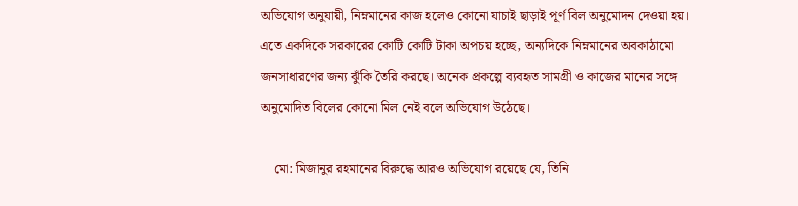অভিযোগ অনুযায়ী, নিম্নমানের কাজ হলেও কোনো যাচাই ছাড়াই পূর্ণ বিল অনুমোদন দেওয়া হয়। এতে একদিকে সরকারের কোটি কোটি টাকা অপচয় হচ্ছে, অন্যদিকে নিম্নমানের অবকাঠামো জনসাধারণের জন্য ঝুঁকি তৈরি করছে। অনেক প্রকল্পে ব্যবহৃত সামগ্রী ও কাজের মানের সঙ্গে অনুমোদিত বিলের কোনো মিল নেই বলে অভিযোগ উঠেছে।

    মো: মিজানুর রহমানের বিরুদ্ধে আরও অভিযোগ রয়েছে যে, তিনি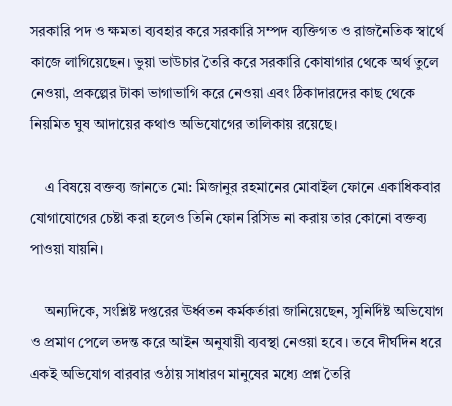সরকারি পদ ও ক্ষমতা ব্যবহার করে সরকারি সম্পদ ব্যক্তিগত ও রাজনৈতিক স্বার্থে কাজে লাগিয়েছেন। ভুয়া ভাউচার তৈরি করে সরকারি কোষাগার থেকে অর্থ তুলে নেওয়া, প্রকল্পের টাকা ভাগাভাগি করে নেওয়া এবং ঠিকাদারদের কাছ থেকে নিয়মিত ঘুষ আদায়ের কথাও অভিযোগের তালিকায় রয়েছে।

    এ বিষয়ে বক্তব্য জানতে মো: মিজানুর রহমানের মোবাইল ফোনে একাধিকবার যোগাযোগের চেষ্টা করা হলেও তিনি ফোন রিসিভ না করায় তার কোনো বক্তব্য পাওয়া যায়নি।

    অন্যদিকে, সংশ্লিষ্ট দপ্তরের ঊর্ধ্বতন কর্মকর্তারা জানিয়েছেন, সুনির্দিষ্ট অভিযোগ ও প্রমাণ পেলে তদন্ত করে আইন অনুযায়ী ব্যবস্থা নেওয়া হবে। তবে দীর্ঘদিন ধরে একই অভিযোগ বারবার ওঠায় সাধারণ মানুষের মধ্যে প্রশ্ন তৈরি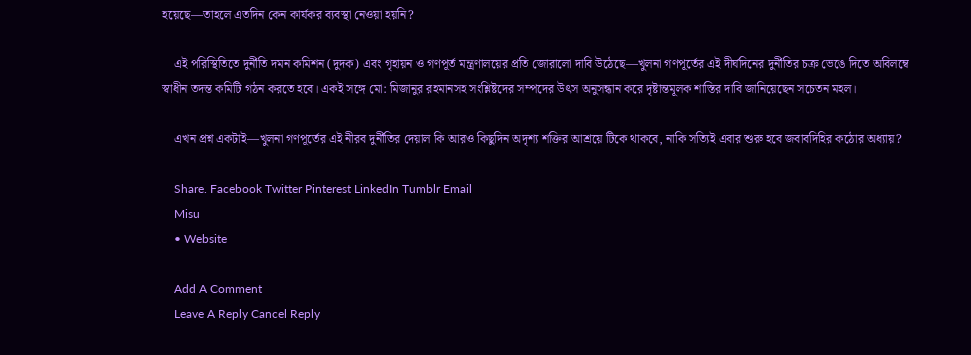হয়েছে—তাহলে এতদিন কেন কার্যকর ব্যবস্থা নেওয়া হয়নি?

    এই পরিস্থিতিতে দুর্নীতি দমন কমিশন (দুদক) এবং গৃহায়ন ও গণপূর্ত মন্ত্রণালয়ের প্রতি জোরালো দাবি উঠেছে—খুলনা গণপূর্তের এই দীর্ঘদিনের দুর্নীতির চক্র ভেঙে দিতে অবিলম্বে স্বাধীন তদন্ত কমিটি গঠন করতে হবে। একই সঙ্গে মো: মিজানুর রহমানসহ সংশ্লিষ্টদের সম্পদের উৎস অনুসন্ধান করে দৃষ্টান্তমূলক শাস্তির দাবি জানিয়েছেন সচেতন মহল।

    এখন প্রশ্ন একটাই—খুলনা গণপূর্তের এই নীরব দুর্নীতির দেয়াল কি আরও কিছুদিন অদৃশ্য শক্তির আশ্রয়ে টিকে থাকবে, নাকি সত্যিই এবার শুরু হবে জবাবদিহির কঠোর অধ্যায়?

    Share. Facebook Twitter Pinterest LinkedIn Tumblr Email
    Misu
    • Website

    Add A Comment
    Leave A Reply Cancel Reply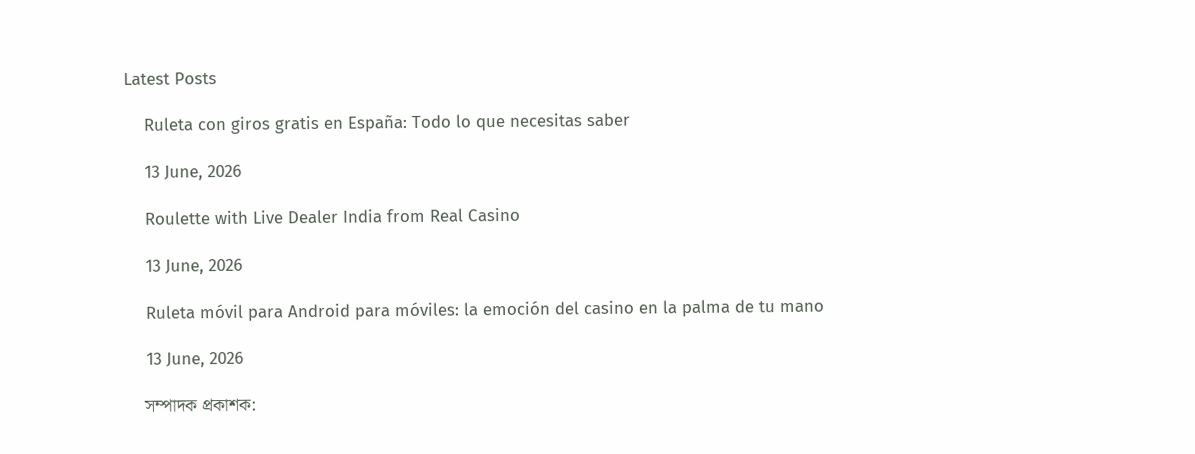Latest Posts

    Ruleta con giros gratis en España: Todo lo que necesitas saber

    13 June, 2026

    Roulette with Live Dealer India from Real Casino

    13 June, 2026

    Ruleta móvil para Android para móviles: la emoción del casino en la palma de tu mano

    13 June, 2026

    সম্পাদক প্রকাশক: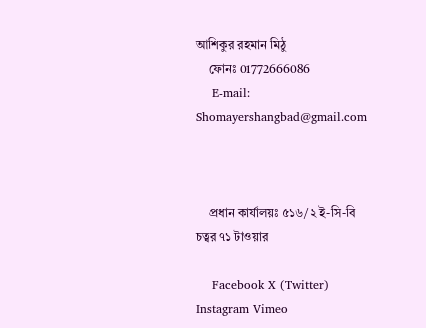আশিকুর রহমান মিঠু
    ফোনঃ 01772666086
    E-mail: Shomayershangbad@gmail.com



    প্রধান কার্যালয়ঃ ৫১৬/২ ই-সি-বি চত্বর ৭১ টাওয়ার

    Facebook X (Twitter) Instagram Vimeo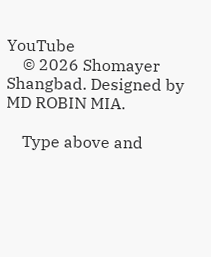YouTube
    © 2026 Shomayer Shangbad. Designed by MD ROBIN MIA.

    Type above and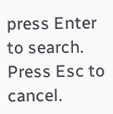press Enter to search. Press Esc to cancel.